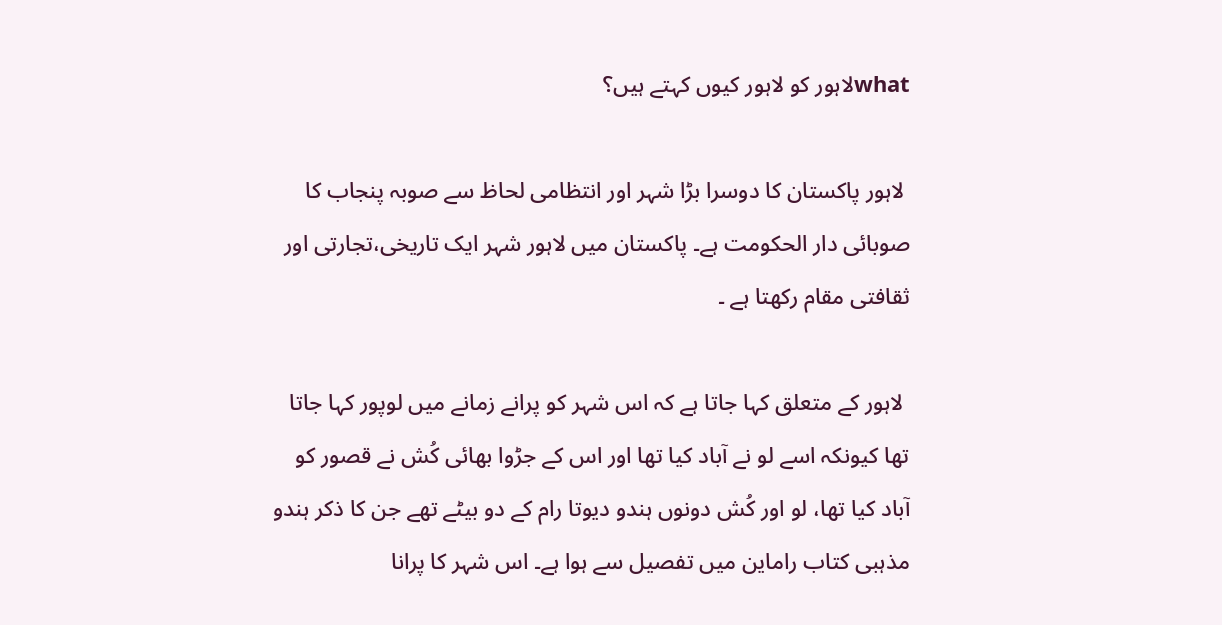whatلاہور کو لاہور کیوں کہتے ہیں؟

 لاہور پاکستان کا دوسرا بڑا شہر اور انتظامی لحاظ سے صوبہ پنجاب کا صوبائی دار الحکومت ہے۔ پاکستان میں لاہور شہر ایک تاریخی،تجارتی اور ثقافتی مقام رکھتا ہے ۔

 لاہور کے متعلق کہا جاتا ہے کہ اس شہر کو پرانے زمانے میں لوپور کہا جاتا تھا کیونکہ اسے لو نے آباد کیا تھا اور اس کے جڑوا بھائی کُش نے قصور کو آباد کیا تھا، لو اور کُش دونوں ہندو دیوتا رام کے دو بیٹے تھے جن کا ذکر ہندو مذہبی کتاب راماین میں تفصیل سے ہوا ہے۔ اس شہر کا پرانا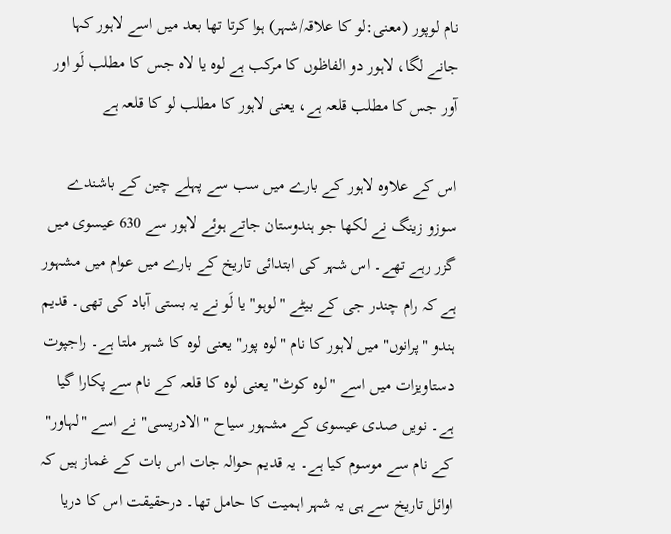نام لوپور (معنی:لو کا علاقہ/شہر) ہوا کرتا تھا بعد میں اسے لاہور کہا جانے لگا، لاہور دو الفاظوں کا مرکب ہے لوہ یا لاہ جس کا مطلب لَو اور آور جس کا مطلب قلعہ ہے، یعنی لاہور کا مطلب لو کا قلعہ ہے

اس کے علاوہ لاہور کے بارے میں سب سے پہلے چین کے باشندے سوزو زینگ نے لکھا جو ہندوستان جاتے ہوئے لاہور سے 630 عیسوی میں گزر رہے تھے۔ اس شہر کی ابتدائی تاریخ کے بارے میں عوام میں مشہور ہے کہ رام چندر جی کے بیٹے "لوہو" یا لَو نے یہ بستی آباد کی تھی۔ قدیم ہندو "پرانوں" میں لاہور کا نام "لوہ پور" یعنی لوہ کا شہر ملتا ہے۔ راجپوت دستاویزات میں اسے "لوہ کوٹ" یعنی لوہ کا قلعہ کے نام سے پکارا گیا ہے۔ نویں صدی عیسوی کے مشہور سیاح "الادریسی" نے اسے "لہاور" کے نام سے موسوم کیا ہے۔ یہ قدیم حوالہ جات اس بات کے غماز ہیں کہ اوائل تاریخ سے ہی یہ شہر اہمیت کا حامل تھا۔ درحقیقت اس کا دریا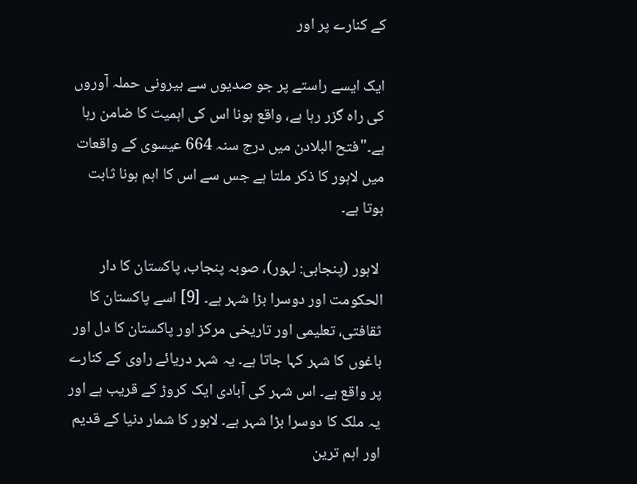کے کنارے پر اور

ایک ایسے راستے پر جو صدیوں سے بیرونی حملہ آوروں کی راہ گزر رہا ہے، واقع ہونا اس کی اہمیت کا ضامن رہا ہے۔"فتح البلادن میں درج سنہ 664 عیسوی کے واقعات میں لاہور کا ذکر ملتا ہے جس سے اس کا اہم ہونا ثابت ہوتا ہے۔

 لاہور (پنجابی: لہور)، صوبہ پنجاب، پاکستان کا دار الحکومت اور دوسرا بڑا شہر ہے۔ [9] اسے پاکستان کا ثقافتی، تعلیمی اور تاریخی مرکز اور پاکستان کا دل اور باغوں کا شہر کہا جاتا ہے۔ یہ شہر دریائے راوی کے کنارے پر واقع ہے۔ اس شہر کی آبادی ایک کروڑ کے قریب ہے اور یہ ملک کا دوسرا بڑا شہر ہے۔ لاہور کا شمار دنیا کے قدیم اور اہم ترین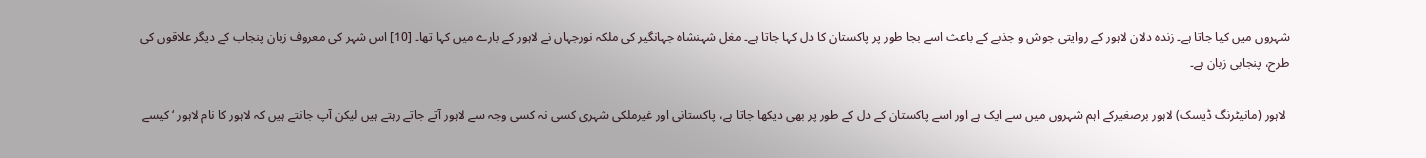شہروں میں کیا جاتا ہے۔ زندہ دلان لاہور کے روایتی جوش و جذبے کے باعث اسے بجا طور پر پاکستان کا دل کہا جاتا ہے۔ مغل شہنشاہ جہانگیر کی ملکہ نورجہاں نے لاہور کے بارے میں کہا تھا۔ [10] اس شہر کی معروف زبان پنجاب کے دیگر علاقوں کی طرح، پنجابی زبان ہے۔

 لاہور (مانیٹرنگ ڈیسک) لاہور برصغیرکے اہم شہروں میں سے ایک ہے اور اسے پاکستان کے دل کے طور پر بھی دیکھا جاتا ہے، پاکستانی اور غیرملکی شہری کسی نہ کسی وجہ سے لاہور آتے جاتے رہتے ہیں لیکن آپ جانتے ہیں کہ لاہور کا نام لاہور ‘ کیسے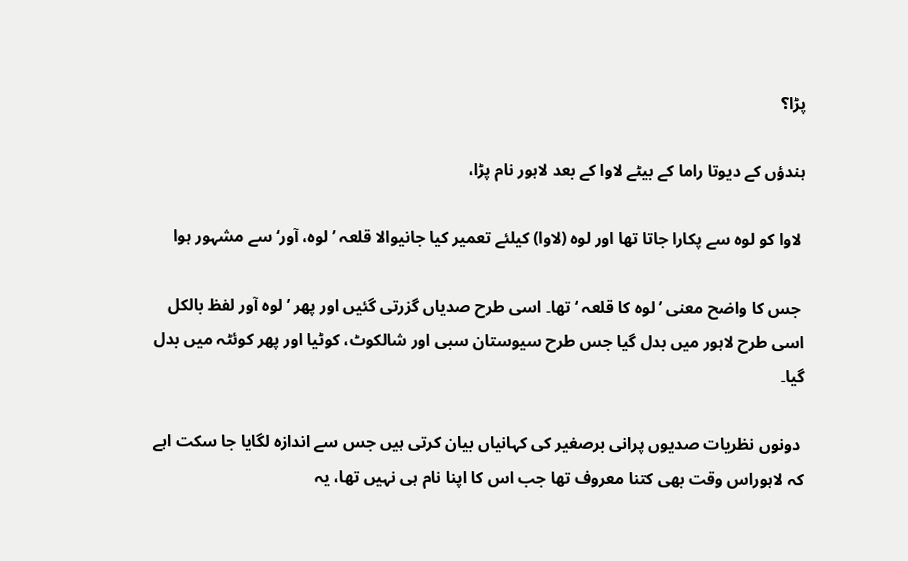پڑا؟

ہندؤں کے دیوتا راما کے بیٹے لاوا کے بعد لاہور نام پڑا،

 لاوا کو لوہ سے پکارا جاتا تھا اور لوہ (لاوا) کیلئے تعمیر کیا جانیوالا قلعہ ’لوہ، آور‘ سے مشہور ہوا

 جس کا واضح معنی ’لوہ کا قلعہ ‘ تھا۔ اسی طرح صدیاں گزرتی گئیں اور پھر ’لوہ آور لفظ بالکل اسی طرح لاہور میں بدل گیا جس طرح سیوستان سبی اور شالکوٹ، کوٹیا اور پھر کوئٹہ میں بدل گیا۔

 دونوں نظریات صدیوں پرانی برصغیر کی کہانیاں بیان کرتی ہیں جس سے اندازہ لگایا جا سکت اہے کہ لاہوراس وقت بھی کتنا معروف تھا جب اس کا اپنا نام ہی نہیں تھا، یہ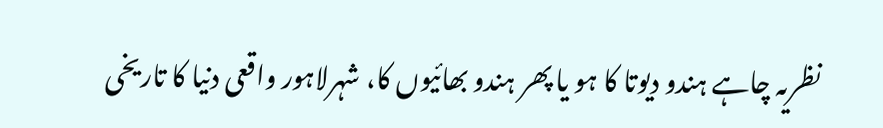نظریہ چاہے ہندو دیوتا کا ہو یا پھر ہندو بھائیوں کا، شہرلاہور واقعی دنیا کا تاریخی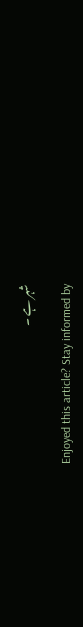شہر ہے ۔

Enjoyed this article? Stay informed by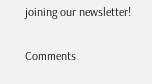joining our newsletter!

Comments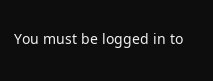You must be logged in to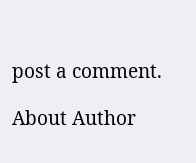post a comment.

About Author